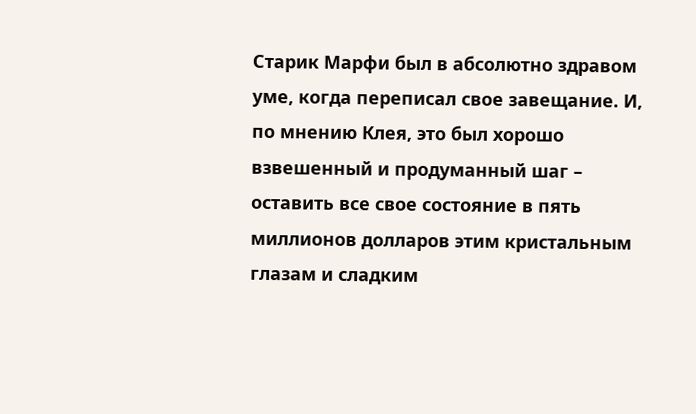Старик Марфи был в абсолютно здравом уме, когда переписал свое завещание. И, по мнению Клея, это был хорошо взвешенный и продуманный шаг – оставить все свое состояние в пять миллионов долларов этим кристальным глазам и сладким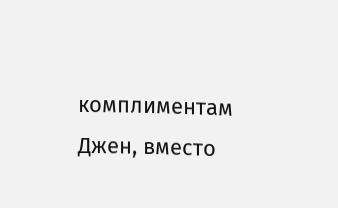комплиментам Джен, вместо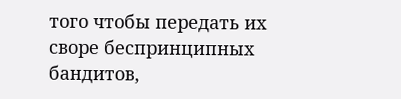того чтобы передать их своре беспринципных бандитов,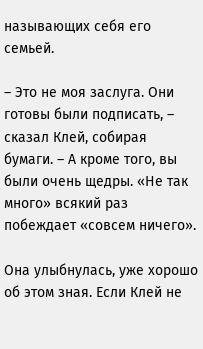называющих себя его семьей.

– Это не моя заслуга. Они готовы были подписать, – сказал Клей, собирая бумаги. – А кроме того, вы были очень щедры. «Не так много» всякий раз побеждает «совсем ничего».

Она улыбнулась, уже хорошо об этом зная. Если Клей не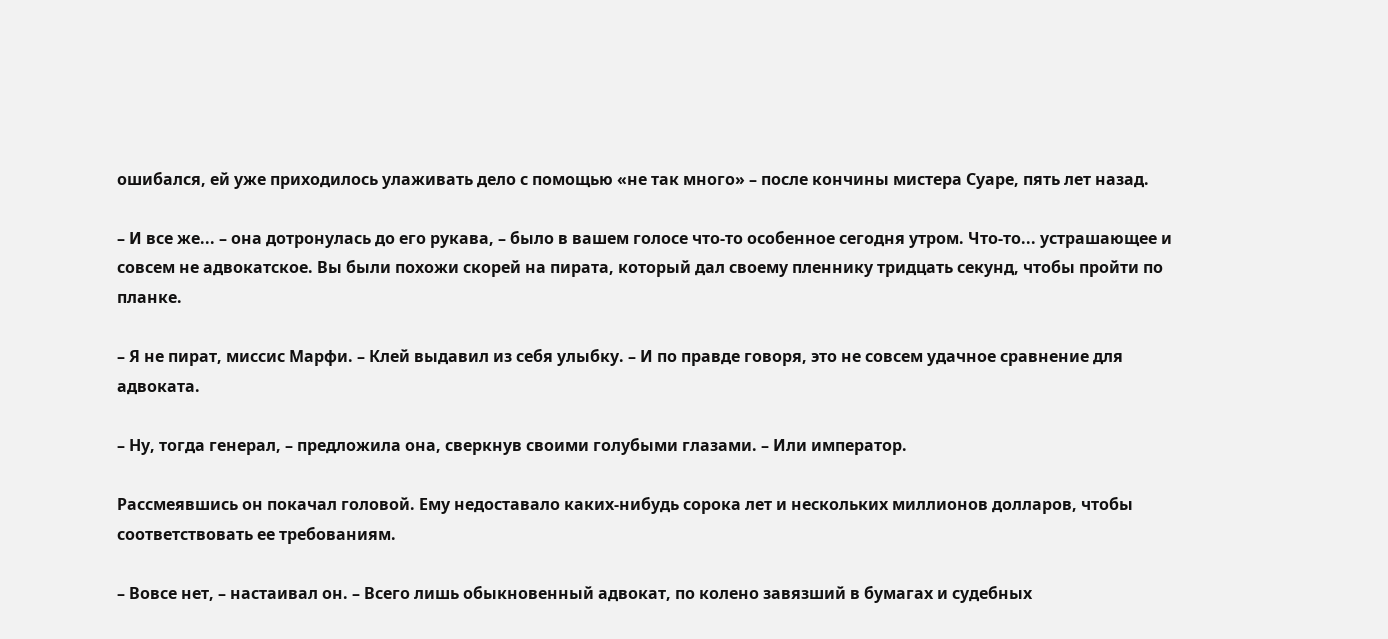ошибался, ей уже приходилось улаживать дело с помощью «не так много» – после кончины мистера Суаре, пять лет назад.

– И все же... – она дотронулась до его рукава, – было в вашем голосе что-то особенное сегодня утром. Что-то... устрашающее и совсем не адвокатское. Вы были похожи скорей на пирата, который дал своему пленнику тридцать секунд, чтобы пройти по планке.

– Я не пират, миссис Марфи. – Клей выдавил из себя улыбку. – И по правде говоря, это не совсем удачное сравнение для адвоката.

– Ну, тогда генерал, – предложила она, сверкнув своими голубыми глазами. – Или император.

Рассмеявшись он покачал головой. Ему недоставало каких-нибудь сорока лет и нескольких миллионов долларов, чтобы соответствовать ее требованиям.

– Вовсе нет, – настаивал он. – Всего лишь обыкновенный адвокат, по колено завязший в бумагах и судебных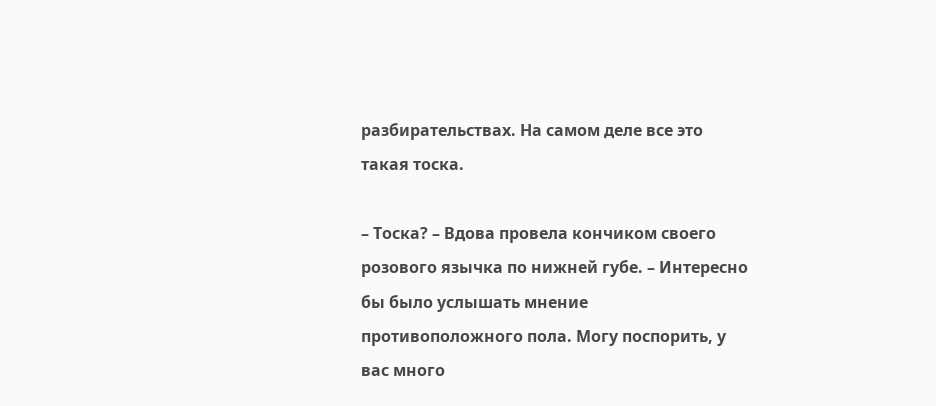разбирательствах. На самом деле все это такая тоска.

– Тоска? – Вдова провела кончиком своего розового язычка по нижней губе. – Интересно бы было услышать мнение противоположного пола. Могу поспорить, у вас много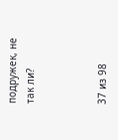подружек, не так ли?



37 из 98